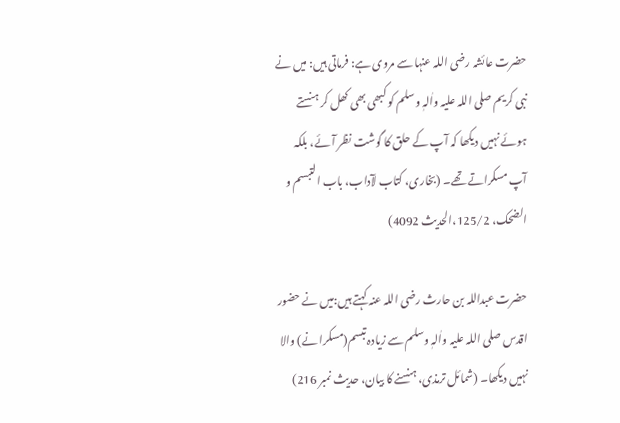حضرت عائشہ رضی اللہ عنہا سے مروی ہے: فرماتی ہیں: میں نے نبی کریم صلی اللہ علیہ واٰلہٖ وسلم کو کبھی بھی کھل کر ہنستے ہوئے نہیں دیکھا کہ آپ کے حلق کا گوشت نظر آئے، بلکہ آپ مسکراتے تھے۔ (بخاری، کتاب لآداب، باب التبسم و الضحک، 125/2،الحدیث 4092)

حضرت عبداللہ بن حارث رضی اللہ عنہ کہتے ہیں:میں نے حضور اقدس صلی اللہ علیہ واٰلہٖ وسلم سے زیادہ تبسم(مسکرا نے) والا نہیں دیکھا۔ (شمائل ترمذی، ہنسنے کا بیان، حدیث نمبر 216)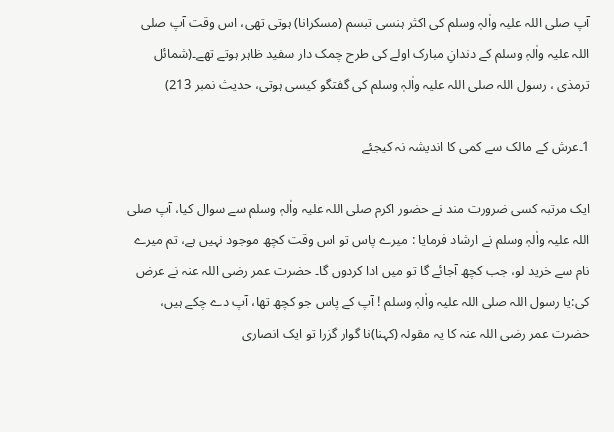آپ صلی اللہ علیہ واٰلہٖ وسلم کی اکثر ہنسی تبسم (مسکرانا) ہوتی تھی، اس وقت آپ صلی اللہ علیہ واٰلہٖ وسلم کے دندانِ مبارک اولے کی طرح چمک دار سفید ظاہر ہوتے تھے۔(شمائل ترمذی ، رسول اللہ صلی اللہ علیہ واٰلہٖ وسلم کی گفتگو کیسی ہوتی، حدیث نمبر 213)

1۔عرش کے مالک سے کمی کا اندیشہ نہ کیجئے

ایک مرتبہ کسی ضرورت مند نے حضور اکرم صلی اللہ علیہ واٰلہٖ وسلم سے سوال کیا، آپ صلی اللہ علیہ واٰلہٖ وسلم نے ارشاد فرمایا : میرے پاس تو اس وقت کچھ موجود نہیں ہے، تم میرے نام سے خرید لو، جب کچھ آجائے گا تو میں ادا کردوں گا۔ حضرت عمر رضی اللہ عنہ نے عرض کی:یا رسول اللہ صلی اللہ علیہ واٰلہٖ وسلم ! آپ کے پاس جو کچھ تھا، آپ دے چکے ہیں، حضرت عمر رضی اللہ عنہ کا یہ مقولہ (کہنا)نا گوار گزرا تو ایک انصاری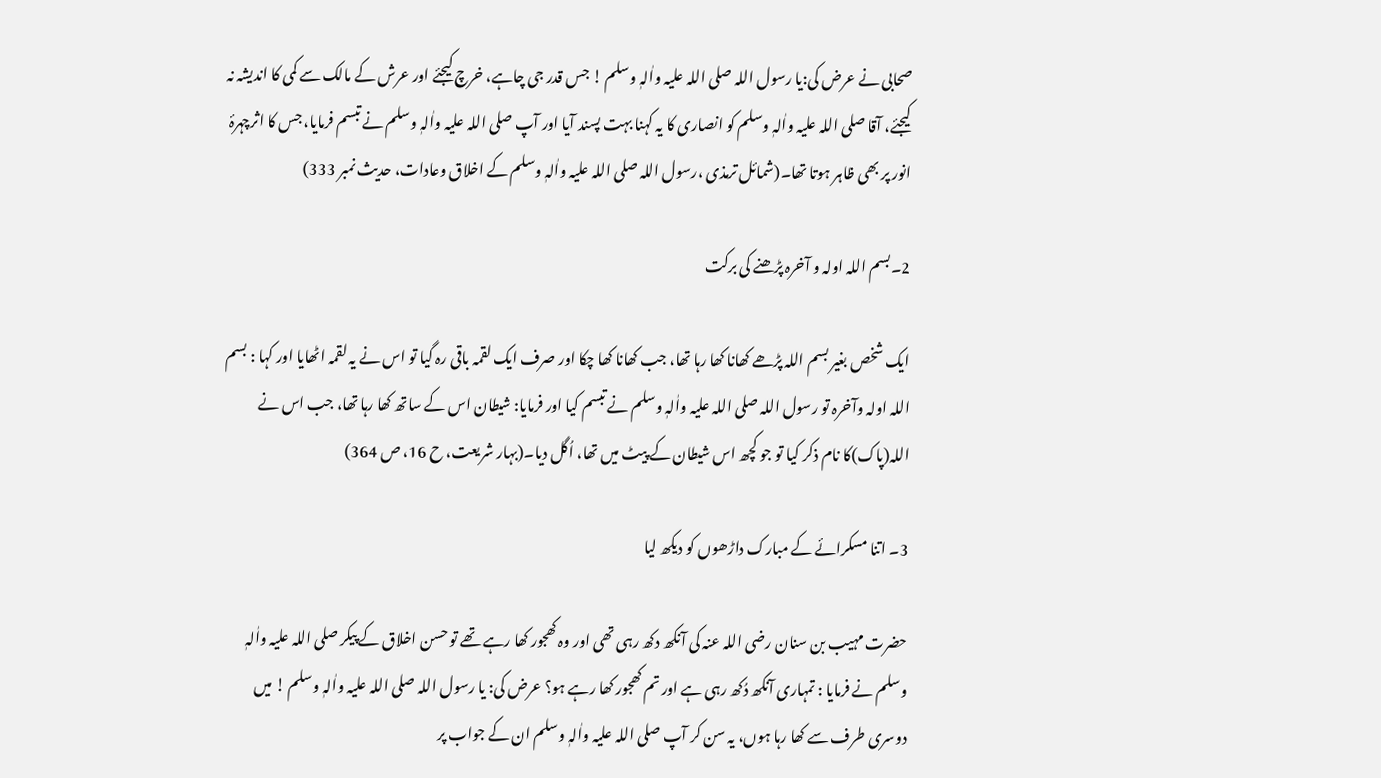صحابی نے عرض کی:یا رسول اللہ صلی اللہ علیہ واٰلہٖ وسلم ! جس قدر جی چاہے، خرچ کیجئے اور عرش کے مالک سے کمی کا اندیشہ نہ کیجئے، آقا صلی اللہ علیہ واٰلہٖ وسلم کو انصاری کا یہ کہنا بہت پسند آیا اور آپ صلی اللہ علیہ واٰلہٖ وسلم نے تبسم فرمایا، جس کا اثرچہرۂ انور پر بھی ظاہر ہوتا تھا۔(شمائل ترمذی ،رسول اللہ صلی اللہ علیہ واٰلہٖ وسلم کے اخلاق وعادات، حدیث نمبر 333)

2۔بسم اللہ اولہ و آخرہ پڑھنے کی برکت

ایک شخص بغیر بسم اللہ پڑھے کھانا کھا رہا تھا، جب کھانا کھا چکا اور صرف ایک لقمہ باقی رہ گیا تو اس نے یہ لقمہ اٹھایا اور کہا : بسم اللہ اولہ وآخرہ تو رسول اللہ صلی اللہ علیہ واٰلہٖ وسلم نے تبسم کیا اور فرمایا: شیطان اس کے ساتھ کھا رہا تھا، جب اس نے اللہ(پاک)کا نام ذکر کیا تو جو کچھ اس شیطان کے پیٹ میں تھا، اُگل دیا۔(بہار شریعت، ح 16، ص 364)

3۔ اتنا مسکرائے کے مبارک داڑھوں کو دیکھ لیا

حضرت مہیب بن سنان رضی اللہ عنہ کی آنکھ دکھ رہی تھی اور وہ کھجور کھا رہے تھے تو حسن اخلاق کے پیکر صلی اللہ علیہ واٰلہٖ وسلم نے فرمایا : تمہاری آنکھ دُکھ رہی ہے اور تم کھجور کھا رہے ہو؟ عرض کی: یا رسول اللہ صلی اللہ علیہ واٰلہٖ وسلم ! میں دوسری طرف سے کھا رہا ہوں، یہ سن کر آپ صلی اللہ علیہ واٰلہٖ وسلم ان کے جواب پر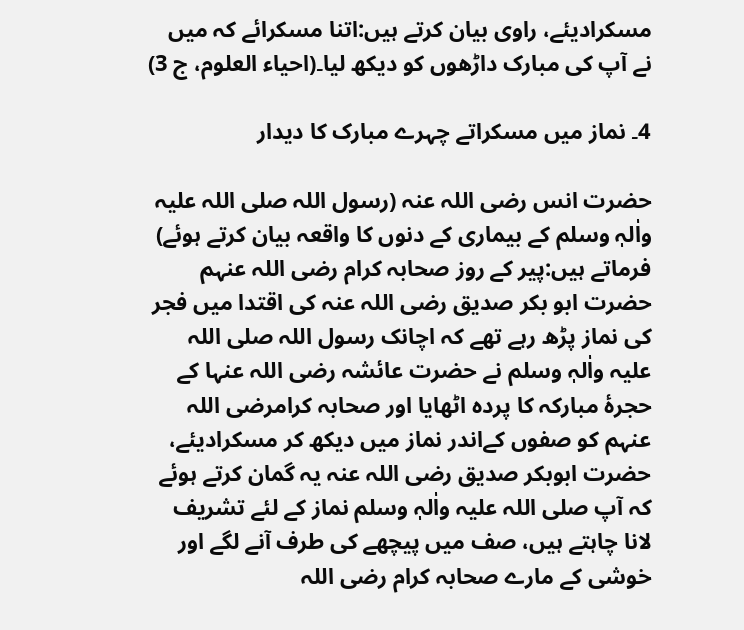مسکرادیئے، راوی بیان کرتے ہیں:اتنا مسکرائے کہ میں نے آپ کی مبارک داڑھوں کو دیکھ لیا۔(احیاء العلوم، ج 3)

4۔ نماز میں مسکراتے چہرے مبارک کا دیدار

حضرت انس رضی اللہ عنہ (رسول اللہ صلی اللہ علیہ واٰلہٖ وسلم کے بیماری کے دنوں کا واقعہ بیان کرتے ہوئے) فرماتے ہیں:پیر کے روز صحابہ کرام رضی اللہ عنہم حضرت ابو بکر صدیق رضی اللہ عنہ کی اقتدا میں فجر کی نماز پڑھ رہے تھے کہ اچانک رسول اللہ صلی اللہ علیہ واٰلہٖ وسلم نے حضرت عائشہ رضی اللہ عنہا کے حجرۂ مبارکہ کا پردہ اٹھایا اور صحابہ کرامرضی اللہ عنہم کو صفوں کےاندر نماز میں دیکھ کر مسکرادیئے، حضرت ابوبکر صدیق رضی اللہ عنہ یہ گمان کرتے ہوئے کہ آپ صلی اللہ علیہ واٰلہٖ وسلم نماز کے لئے تشریف لانا چاہتے ہیں، صف میں پیچھے کی طرف آنے لگے اور خوشی کے مارے صحابہ کرام رضی اللہ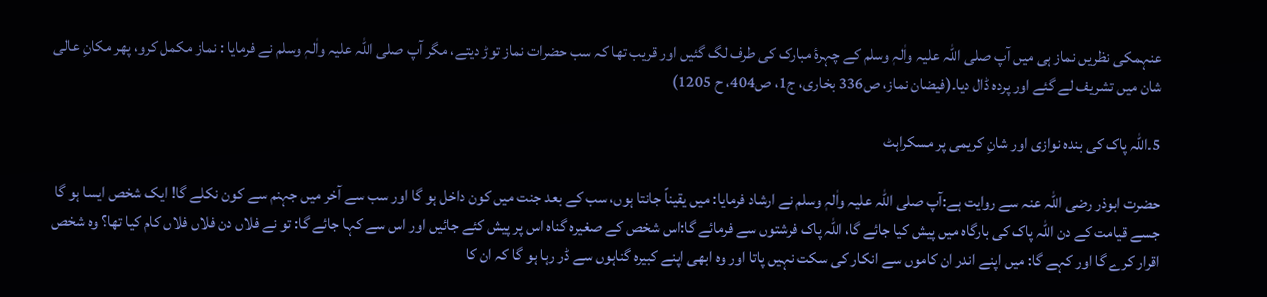عنہمکی نظریں نماز ہی میں آپ صلی اللہ علیہ واٰلہٖ وسلم کے چہرۂ مبارک کی طرف لگ گئیں اور قریب تھا کہ سب حضرات نماز توڑ دیتے، مگر آپ صلی اللہ علیہ واٰلہٖ وسلم نے فرمایا : نماز مکمل کرو، پھر مکانِ عالی شان میں تشریف لے گئے اور پردہ ڈال دیا۔(فیضان نماز، ص336 بخاری، ج1، ص404، ح 1205)

5۔اللہ پاک کی بندہ نوازی اور شانِ کریمی پر مسکراہٹ

حضرت ابوذر رضی اللہ عنہ سے روایت ہے:آپ صلی اللہ علیہ واٰلہٖ وسلم نے ارشاد فرمایا: میں یقیناً جانتا ہوں، سب کے بعد جنت میں کون داخل ہو گا اور سب سے آخر میں جہنم سے کون نکلے گا! ایک شخص ایسا ہو گا جسے قیامت کے دن اللہ پاک کی بارگاہ میں پیش کیا جائے گا، اللہ پاک فرشتوں سے فرمائے گا:اس شخص کے صغیرہ گناہ اس پر پیش کئے جائیں اور اس سے کہا جائے گا: تو نے فلاں دن فلاں فلاں کام کیا تھا؟ وہ شخص اقرار کرے گا اور کہے گا: میں اپنے اندر ان کاموں سے انکار کی سکت نہیں پاتا اور وہ ابھی اپنے کبیرہ گناہوں سے ڈر رہا ہو گا کہ ان کا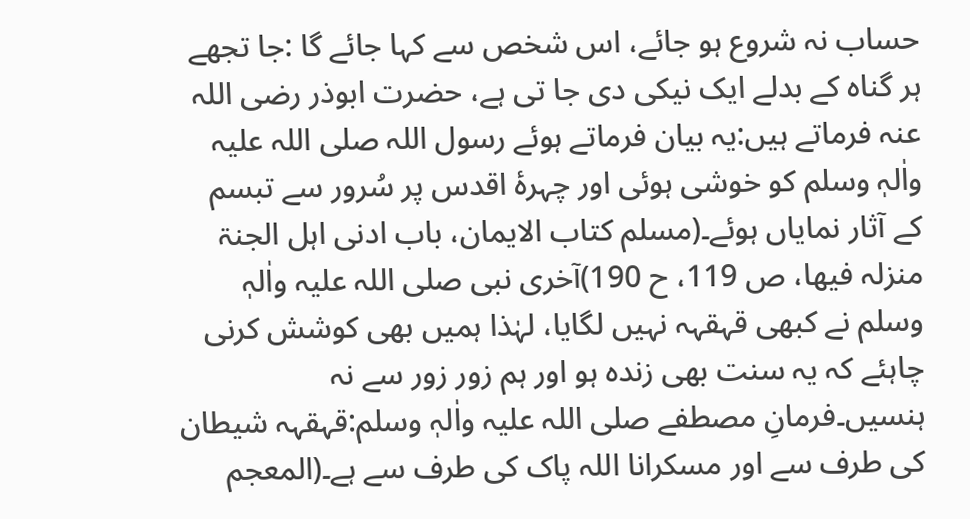حساب نہ شروع ہو جائے، اس شخص سے کہا جائے گا :جا تجھے ہر گناہ کے بدلے ایک نیکی دی جا تی ہے، حضرت ابوذر رضی اللہ عنہ فرماتے ہیں:یہ بیان فرماتے ہوئے رسول اللہ صلی اللہ علیہ واٰلہٖ وسلم کو خوشی ہوئی اور چہرۂ اقدس پر سُرور سے تبسم کے آثار نمایاں ہوئے۔(مسلم کتاب الایمان، باب ادنی اہل الجنۃ منزلہ فیھا، ص 119، ح 190)آخری نبی صلی اللہ علیہ واٰلہٖ وسلم نے کبھی قہقہہ نہیں لگایا، لہٰذا ہمیں بھی کوشش کرنی چاہئے کہ یہ سنت بھی زندہ ہو اور ہم زور زور سے نہ ہنسیں۔فرمانِ مصطفے صلی اللہ علیہ واٰلہٖ وسلم:قہقہہ شیطان کی طرف سے اور مسکرانا اللہ پاک کی طرف سے ہے۔(المعجم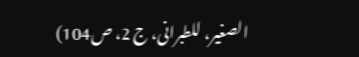الصغیر، للطبرانی، ج 2، ص104)